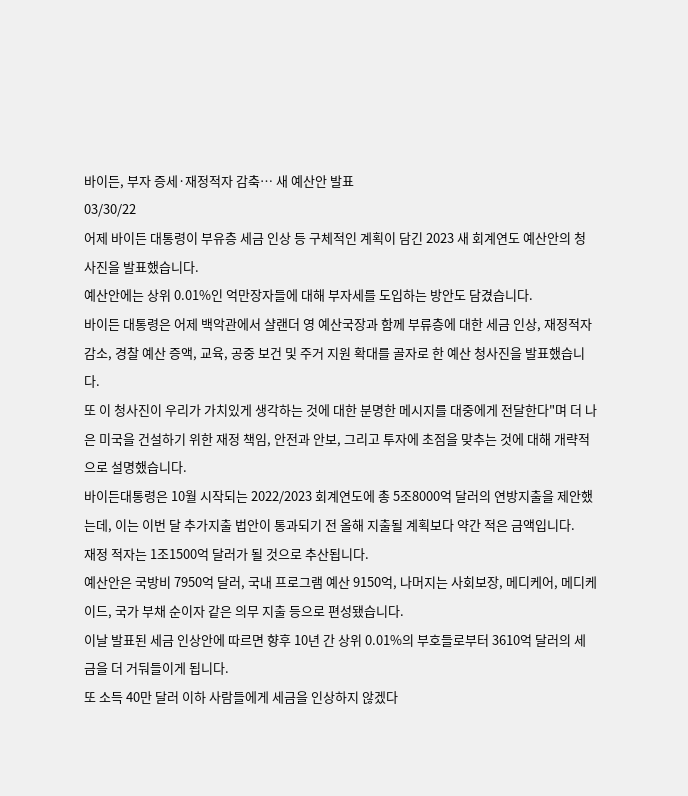바이든, 부자 증세·재정적자 감축… 새 예산안 발표
03/30/22
어제 바이든 대통령이 부유층 세금 인상 등 구체적인 계획이 담긴 2023 새 회계연도 예산안의 청사진을 발표했습니다.
예산안에는 상위 0.01%인 억만장자들에 대해 부자세를 도입하는 방안도 담겼습니다.
바이든 대통령은 어제 백악관에서 샬랜더 영 예산국장과 함께 부류층에 대한 세금 인상, 재정적자 감소, 경찰 예산 증액, 교육, 공중 보건 및 주거 지원 확대를 골자로 한 예산 청사진을 발표했습니다.
또 이 청사진이 우리가 가치있게 생각하는 것에 대한 분명한 메시지를 대중에게 전달한다"며 더 나은 미국을 건설하기 위한 재정 책임, 안전과 안보, 그리고 투자에 초점을 맞추는 것에 대해 개략적으로 설명했습니다.
바이든대통령은 10월 시작되는 2022/2023 회계연도에 총 5조8000억 달러의 연방지출을 제안했는데, 이는 이번 달 추가지출 법안이 통과되기 전 올해 지출될 계획보다 약간 적은 금액입니다.
재정 적자는 1조1500억 달러가 될 것으로 추산됩니다.
예산안은 국방비 7950억 달러, 국내 프로그램 예산 9150억, 나머지는 사회보장, 메디케어, 메디케이드, 국가 부채 순이자 같은 의무 지출 등으로 편성됐습니다.
이날 발표된 세금 인상안에 따르면 향후 10년 간 상위 0.01%의 부호들로부터 3610억 달러의 세금을 더 거둬들이게 됩니다.
또 소득 40만 달러 이하 사람들에게 세금을 인상하지 않겠다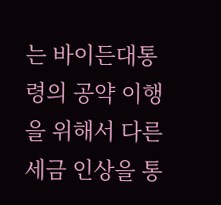는 바이든대통령의 공약 이행을 위해서 다른 세금 인상을 통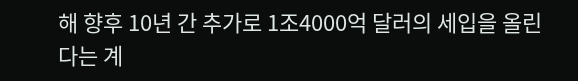해 향후 10년 간 추가로 1조4000억 달러의 세입을 올린다는 계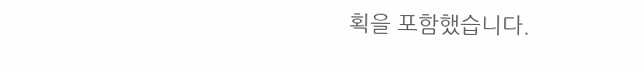획을 포함했습니다.